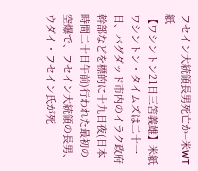フセイン大統領長男死亡か−米WT紙
【ワシントン21日三笘義雄】米紙ワシントン・タイムズは二十一日、バグダッド市内のイラク政府幹部などを標的に十九日夜(日本時間二十日午前)行われた最初の空爆で、フセイン大統領の長男、ウダイ・フセイン氏が死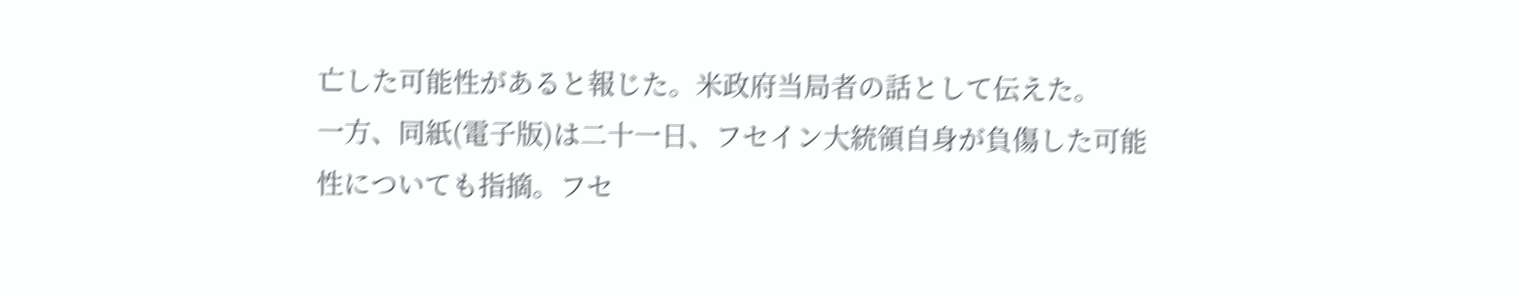亡した可能性があると報じた。米政府当局者の話として伝えた。
一方、同紙(電子版)は二十一日、フセイン大統領自身が負傷した可能性についても指摘。フセ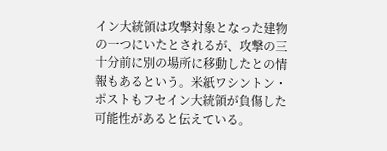イン大統領は攻撃対象となった建物の一つにいたとされるが、攻撃の三十分前に別の場所に移動したとの情報もあるという。米紙ワシントン・ポストもフセイン大統領が負傷した可能性があると伝えている。